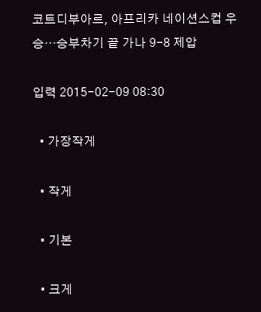코트디부아르, 아프리카 네이션스컵 우승…승부차기 끝 가나 9-8 제압

입력 2015-02-09 08:30

  • 가장작게

  • 작게

  • 기본

  • 크게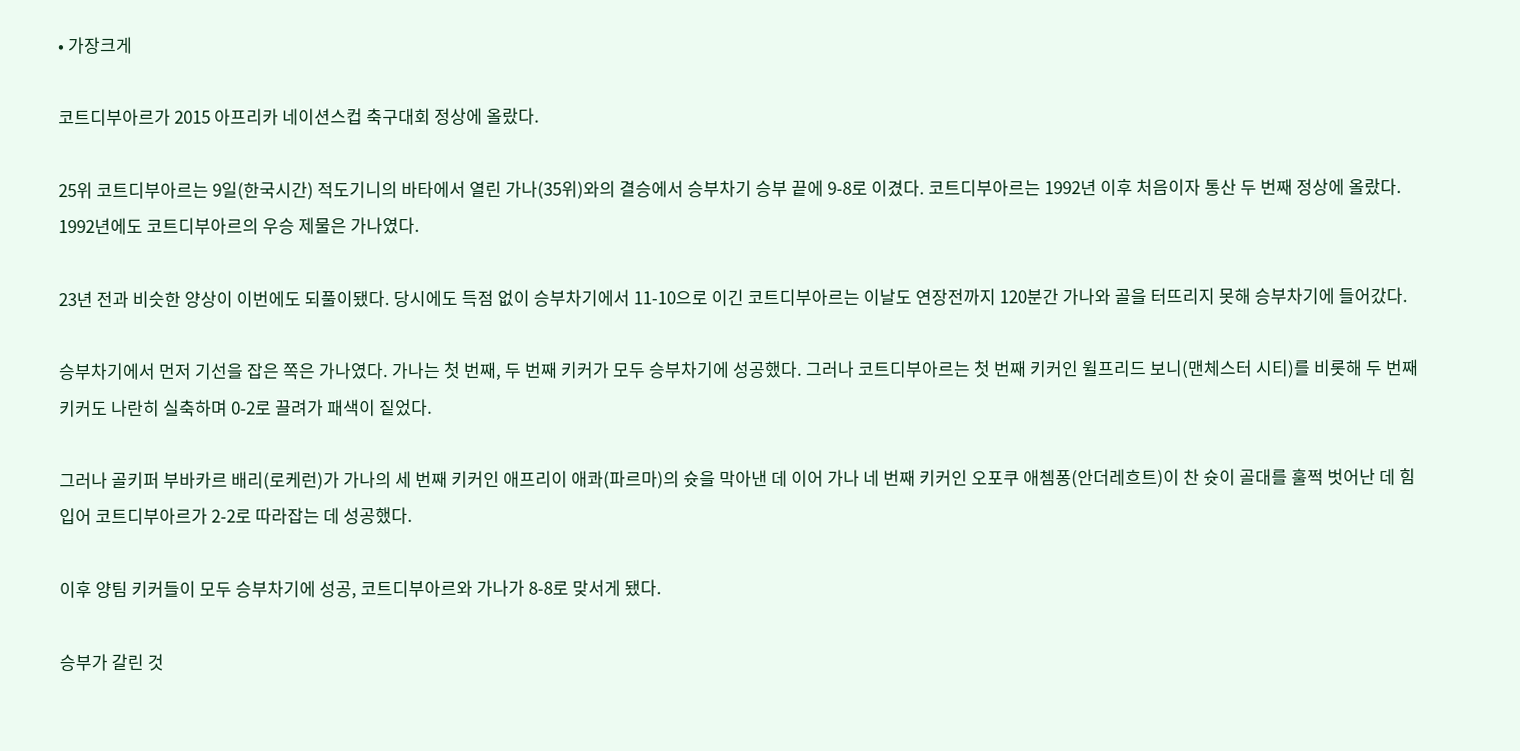• 가장크게

코트디부아르가 2015 아프리카 네이션스컵 축구대회 정상에 올랐다.

25위 코트디부아르는 9일(한국시간) 적도기니의 바타에서 열린 가나(35위)와의 결승에서 승부차기 승부 끝에 9-8로 이겼다. 코트디부아르는 1992년 이후 처음이자 통산 두 번째 정상에 올랐다. 1992년에도 코트디부아르의 우승 제물은 가나였다.

23년 전과 비슷한 양상이 이번에도 되풀이됐다. 당시에도 득점 없이 승부차기에서 11-10으로 이긴 코트디부아르는 이날도 연장전까지 120분간 가나와 골을 터뜨리지 못해 승부차기에 들어갔다.

승부차기에서 먼저 기선을 잡은 쪽은 가나였다. 가나는 첫 번째, 두 번째 키커가 모두 승부차기에 성공했다. 그러나 코트디부아르는 첫 번째 키커인 윌프리드 보니(맨체스터 시티)를 비롯해 두 번째 키커도 나란히 실축하며 0-2로 끌려가 패색이 짙었다.

그러나 골키퍼 부바카르 배리(로케런)가 가나의 세 번째 키커인 애프리이 애콰(파르마)의 슛을 막아낸 데 이어 가나 네 번째 키커인 오포쿠 애쳄퐁(안더레흐트)이 찬 슛이 골대를 훌쩍 벗어난 데 힘입어 코트디부아르가 2-2로 따라잡는 데 성공했다.

이후 양팀 키커들이 모두 승부차기에 성공, 코트디부아르와 가나가 8-8로 맞서게 됐다.

승부가 갈린 것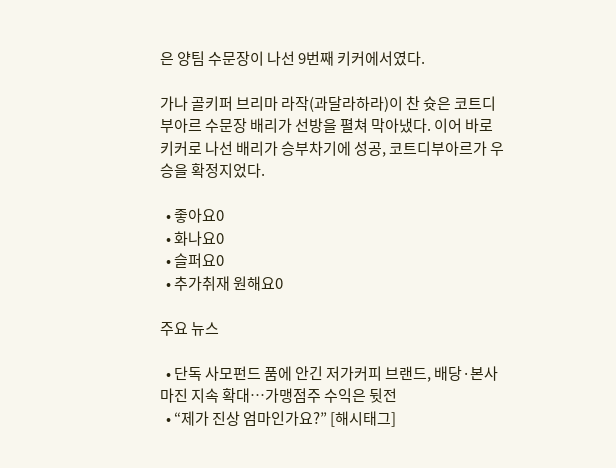은 양팀 수문장이 나선 9번째 키커에서였다.

가나 골키퍼 브리마 라작(과달라하라)이 찬 슛은 코트디부아르 수문장 배리가 선방을 펼쳐 막아냈다. 이어 바로 키커로 나선 배리가 승부차기에 성공, 코트디부아르가 우승을 확정지었다.

  • 좋아요0
  • 화나요0
  • 슬퍼요0
  • 추가취재 원해요0

주요 뉴스

  • 단독 사모펀드 품에 안긴 저가커피 브랜드, 배당·본사마진 지속 확대…가맹점주 수익은 뒷전
  • “제가 진상 엄마인가요?” [해시태그]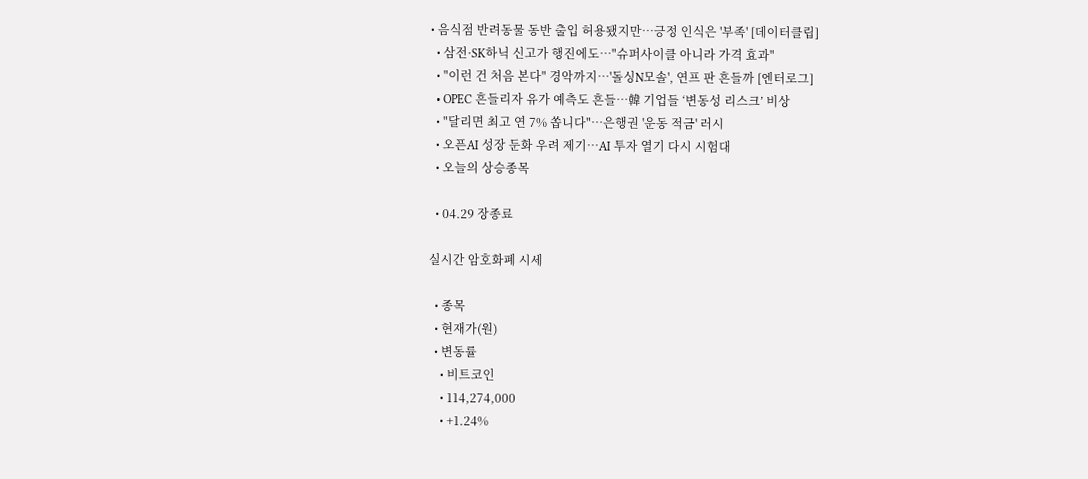• 음식점 반려동물 동반 출입 허용됐지만…긍정 인식은 '부족' [데이터클립]
  • 삼전·SK하닉 신고가 행진에도⋯"슈퍼사이클 아니라 가격 효과"
  • "이런 건 처음 본다" 경악까지⋯'돌싱N모솔', 연프 판 흔들까 [엔터로그]
  • OPEC 흔들리자 유가 예측도 흔들…韓 기업들 ‘변동성 리스크’ 비상
  • "달리면 최고 연 7% 쏩니다"…은행권 '운동 적금' 러시
  • 오픈AI 성장 둔화 우려 제기⋯AI 투자 열기 다시 시험대
  • 오늘의 상승종목

  • 04.29 장종료

실시간 암호화폐 시세

  • 종목
  • 현재가(원)
  • 변동률
    • 비트코인
    • 114,274,000
    • +1.24%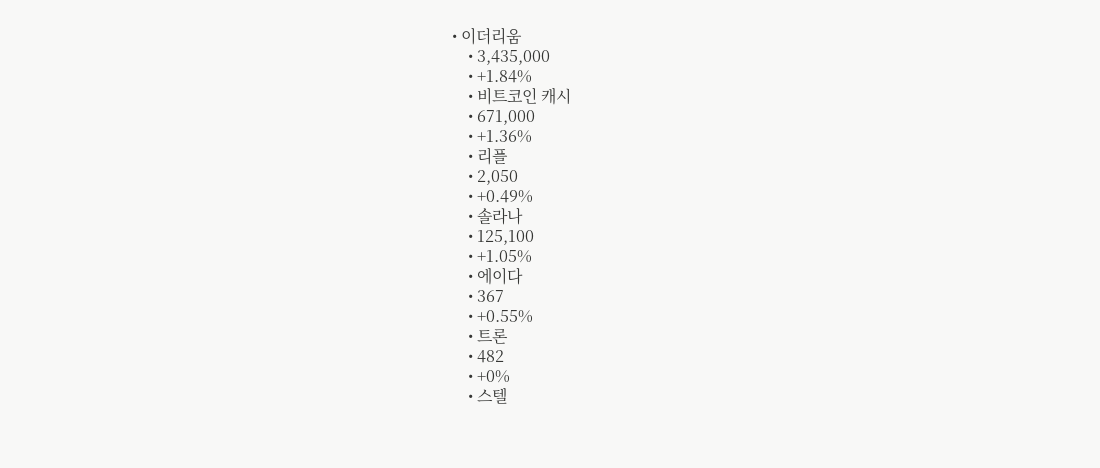• 이더리움
    • 3,435,000
    • +1.84%
    • 비트코인 캐시
    • 671,000
    • +1.36%
    • 리플
    • 2,050
    • +0.49%
    • 솔라나
    • 125,100
    • +1.05%
    • 에이다
    • 367
    • +0.55%
    • 트론
    • 482
    • +0%
    • 스텔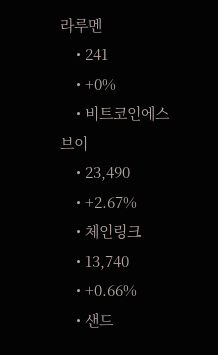라루멘
    • 241
    • +0%
    • 비트코인에스브이
    • 23,490
    • +2.67%
    • 체인링크
    • 13,740
    • +0.66%
    • 샌드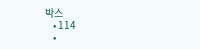박스
    • 114
    •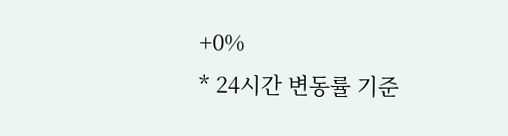+0%
* 24시간 변동률 기준